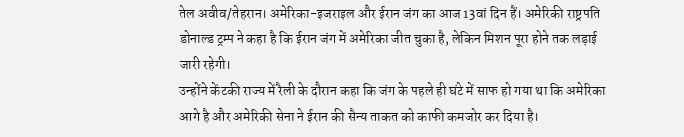तेल अवीव/तेहरान। अमेरिका-इजराइल और ईरान जंग का आज 13वां दिन हैं। अमेरिकी राष्ट्रपति डोनाल्ड ट्रम्प ने कहा है कि ईरान जंग में अमेरिका जीत चुका है, लेकिन मिशन पूरा होने तक लड़ाई जारी रहेगी।
उन्होंने केंटकी राज्य में रैली के दौरान कहा कि जंग के पहले ही घंटे में साफ हो गया था कि अमेरिका आगे है और अमेरिकी सेना ने ईरान की सैन्य ताकत को काफी कमजोर कर दिया है।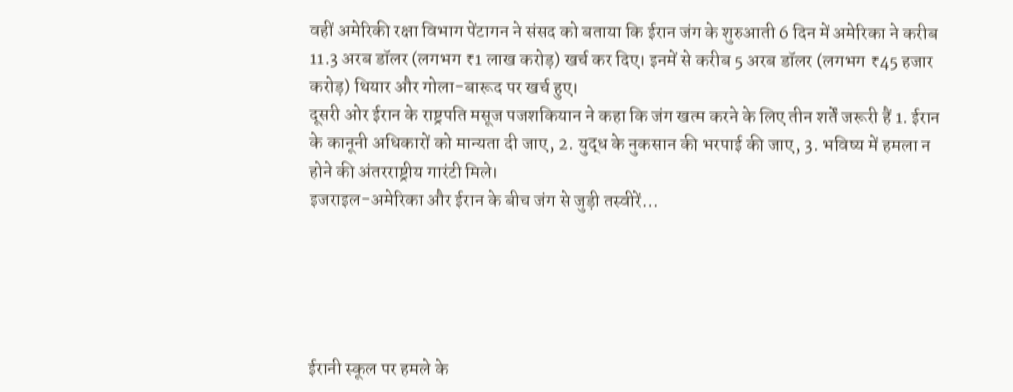वहीं अमेरिकी रक्षा विभाग पेंटागन ने संसद को बताया कि ईरान जंग के शुरुआती 6 दिन में अमेरिका ने करीब 11.3 अरब डॉलर (लगभग ₹1 लाख करोड़) खर्च कर दिए। इनमें से करीब 5 अरब डॉलर (लगभग ₹45 हजार करोड़) थियार और गोला-बारूद पर खर्च हुए।
दूसरी ओर ईरान के राष्ट्रपति मसूज पजशकियान ने कहा कि जंग खत्म करने के लिए तीन शर्तें जरूरी हैं 1. ईरान के कानूनी अधिकारों को मान्यता दी जाए, 2. युद्ध के नुकसान की भरपाई की जाए, 3. भविष्य में हमला न होने की अंतरराष्ट्रीय गारंटी मिले।
इजराइल-अमेरिका और ईरान के बीच जंग से जुड़ी तस्वीरें…





ईरानी स्कूल पर हमले के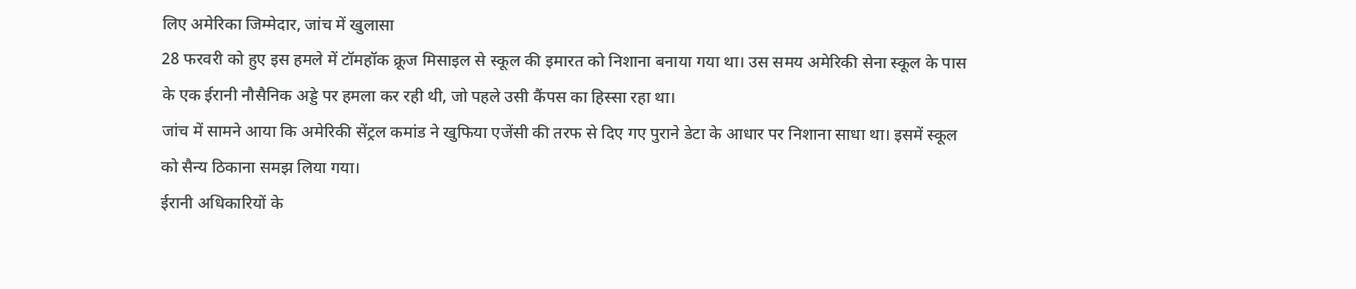लिए अमेरिका जिम्मेदार, जांच में खुलासा
28 फरवरी को हुए इस हमले में टॉमहॉक क्रूज मिसाइल से स्कूल की इमारत को निशाना बनाया गया था। उस समय अमेरिकी सेना स्कूल के पास के एक ईरानी नौसैनिक अड्डे पर हमला कर रही थी, जो पहले उसी कैंपस का हिस्सा रहा था।
जांच में सामने आया कि अमेरिकी सेंट्रल कमांड ने खुफिया एजेंसी की तरफ से दिए गए पुराने डेटा के आधार पर निशाना साधा था। इसमें स्कूल को सैन्य ठिकाना समझ लिया गया।
ईरानी अधिकारियों के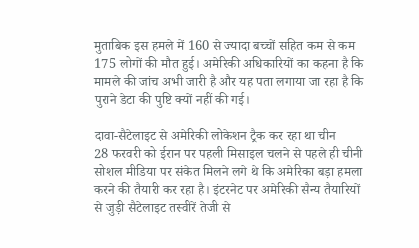मुताबिक इस हमले में 160 से ज्यादा बच्चों सहित कम से कम 175 लोगों की मौत हुई। अमेरिकी अधिकारियों का कहना है कि मामले की जांच अभी जारी है और यह पता लगाया जा रहा है कि पुराने डेटा की पुष्टि क्यों नहीं की गई।

दावा-सैटेलाइट से अमेरिकी लोकेशन ट्रैक कर रहा था चीन
28 फरवरी को ईरान पर पहली मिसाइल चलने से पहले ही चीनी सोशल मीडिया पर संकेत मिलने लगे थे कि अमेरिका बड़ा हमला करने की तैयारी कर रहा है। इंटरनेट पर अमेरिकी सैन्य तैयारियों से जुड़ी सैटेलाइट तस्वीरें तेजी से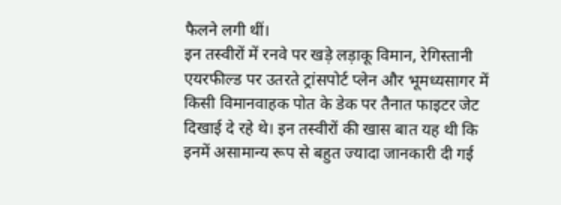फैलने लगी थीं।
इन तस्वीरों में रनवे पर खड़े लड़ाकू विमान, रेगिस्तानी एयरफील्ड पर उतरते ट्रांसपोर्ट प्लेन और भूमध्यसागर में किसी विमानवाहक पोत के डेक पर तैनात फाइटर जेट दिखाई दे रहे थे। इन तस्वीरों की खास बात यह थी कि इनमें असामान्य रूप से बहुत ज्यादा जानकारी दी गई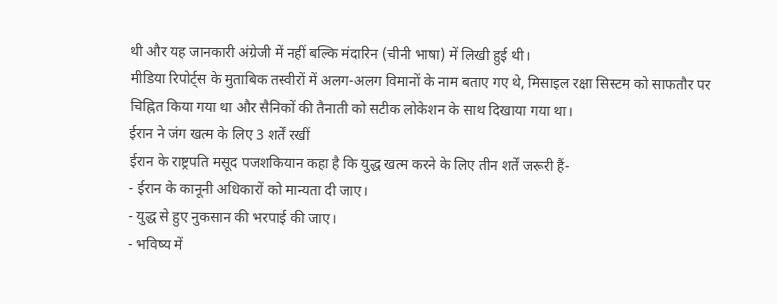थी और यह जानकारी अंग्रेजी में नहीं बल्कि मंदारिन (चीनी भाषा) में लिखी हुई थी।
मीडिया रिपोर्ट्स के मुताबिक तस्वीरों में अलग-अलग विमानों के नाम बताए गए थे, मिसाइल रक्षा सिस्टम को साफतौर पर चिह्नित किया गया था और सैनिकों की तैनाती को सटीक लोकेशन के साथ दिखाया गया था।
ईरान ने जंग खत्म के लिए 3 शर्तें रखीं
ईरान के राष्ट्रपति मसूद पजशकियान कहा है कि युद्ध खत्म करने के लिए तीन शर्तें जरूरी हैं-
- ईरान के कानूनी अधिकारों को मान्यता दी जाए।
- युद्ध से हुए नुकसान की भरपाई की जाए।
- भविष्य में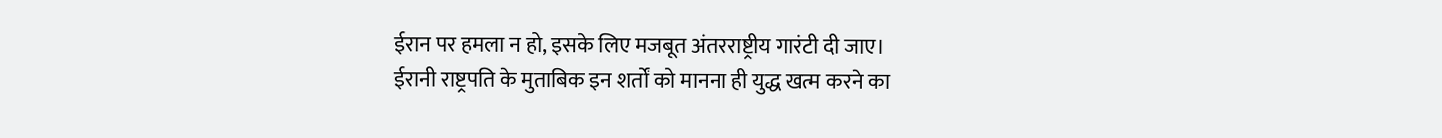ईरान पर हमला न हो, इसके लिए मजबूत अंतरराष्ट्रीय गारंटी दी जाए।
ईरानी राष्ट्रपति के मुताबिक इन शर्तों को मानना ही युद्ध खत्म करने का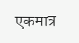एकमात्र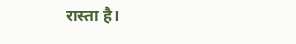रास्ता है।